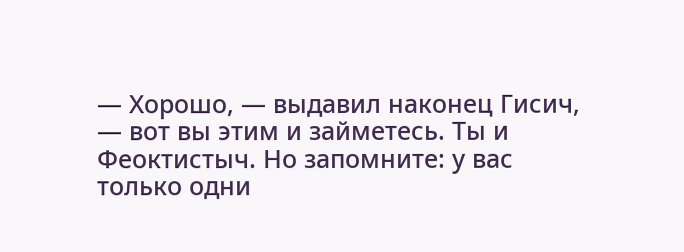— Хорошо, — выдавил наконец Гисич, — вот вы этим и займетесь. Ты и Феоктистыч. Но запомните: у вас только одни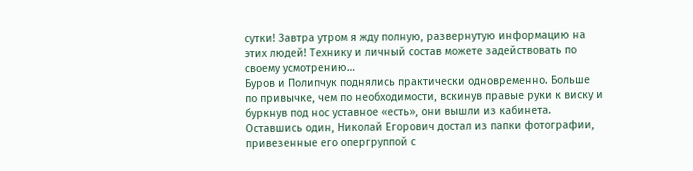сутки! Завтра утром я жду полную, развернутую информацию на этих людей! Технику и личный состав можете задействовать по своему усмотрению…
Буров и Полипчук поднялись практически одновременно. Больше по привычке, чем по необходимости, вскинув правые руки к виску и буркнув под нос уставное «есть», они вышли из кабинета.
Оставшись один, Николай Егорович достал из папки фотографии, привезенные его опергруппой с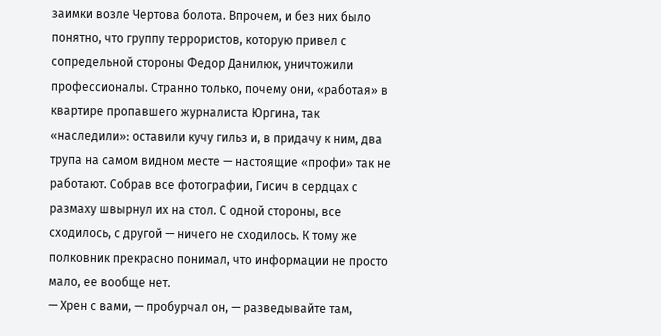заимки возле Чертова болота. Впрочем, и без них было понятно, что группу террористов, которую привел с сопредельной стороны Федор Данилюк, уничтожили профессионалы. Странно только, почему они, «работая» в квартире пропавшего журналиста Юргина, так «наследили»: оставили кучу гильз и, в придачу к ним, два трупа на самом видном месте — настоящие «профи» так не работают. Собрав все фотографии, Гисич в сердцах с размаху швырнул их на стол. С одной стороны, все сходилось, с другой — ничего не сходилось. К тому же полковник прекрасно понимал, что информации не просто мало, ее вообще нет.
— Хрен с вами, — пробурчал он, — разведывайте там,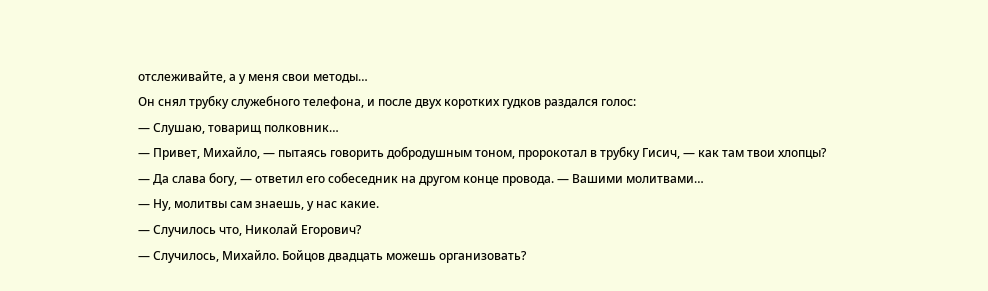отслеживайте, а у меня свои методы…
Он снял трубку служебного телефона, и после двух коротких гудков раздался голос:
— Слушаю, товарищ полковник…
— Привет, Михайло, — пытаясь говорить добродушным тоном, пророкотал в трубку Гисич, — как там твои хлопцы?
— Да слава богу, — ответил его собеседник на другом конце провода. — Вашими молитвами…
— Ну, молитвы сам знаешь, у нас какие.
— Случилось что, Николай Егорович?
— Случилось, Михайло. Бойцов двадцать можешь организовать?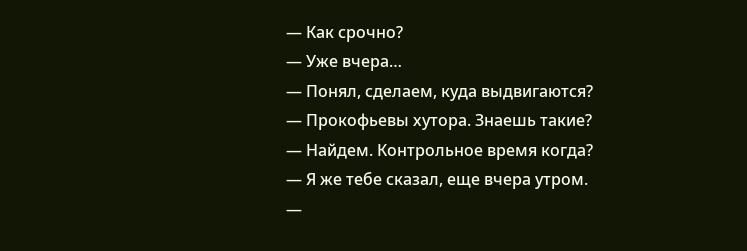— Как срочно?
— Уже вчера…
— Понял, сделаем, куда выдвигаются?
— Прокофьевы хутора. Знаешь такие?
— Найдем. Контрольное время когда?
— Я же тебе сказал, еще вчера утром.
—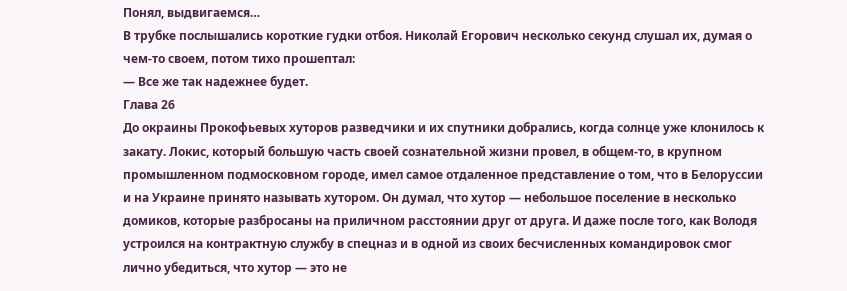Понял, выдвигаемся…
В трубке послышались короткие гудки отбоя. Николай Егорович несколько секунд слушал их, думая о чем-то своем, потом тихо прошептал:
— Все же так надежнее будет.
Глава 26
До окраины Прокофьевых хуторов разведчики и их спутники добрались, когда солнце уже клонилось к закату. Локис, который большую часть своей сознательной жизни провел, в общем-то, в крупном промышленном подмосковном городе, имел самое отдаленное представление о том, что в Белоруссии и на Украине принято называть хутором. Он думал, что хутор — небольшое поселение в несколько домиков, которые разбросаны на приличном расстоянии друг от друга. И даже после того, как Володя устроился на контрактную службу в спецназ и в одной из своих бесчисленных командировок смог лично убедиться, что хутор — это не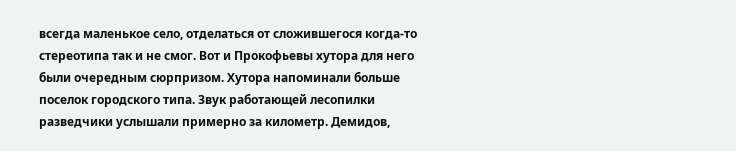всегда маленькое село, отделаться от сложившегося когда-то стереотипа так и не смог. Вот и Прокофьевы хутора для него были очередным сюрпризом. Хутора напоминали больше поселок городского типа. Звук работающей лесопилки разведчики услышали примерно за километр. Демидов,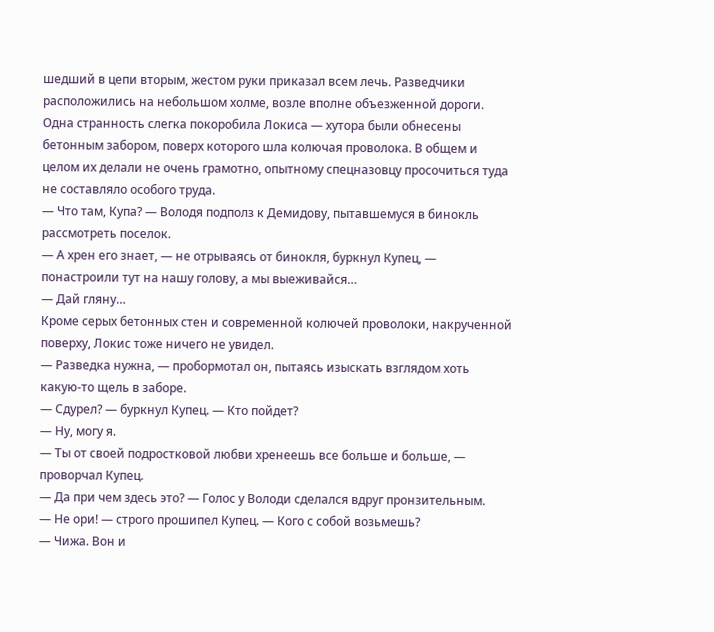шедший в цепи вторым, жестом руки приказал всем лечь. Разведчики расположились на небольшом холме, возле вполне объезженной дороги. Одна странность слегка покоробила Локиса — хутора были обнесены бетонным забором, поверх которого шла колючая проволока. В общем и целом их делали не очень грамотно, опытному спецназовцу просочиться туда не составляло особого труда.
— Что там, Купа? — Володя подполз к Демидову, пытавшемуся в бинокль рассмотреть поселок.
— А хрен его знает, — не отрываясь от бинокля, буркнул Купец, — понастроили тут на нашу голову, а мы выеживайся…
— Дай гляну…
Кроме серых бетонных стен и современной колючей проволоки, накрученной поверху, Локис тоже ничего не увидел.
— Разведка нужна, — пробормотал он, пытаясь изыскать взглядом хоть какую-то щель в заборе.
— Сдурел? — буркнул Купец. — Кто пойдет?
— Ну, могу я.
— Ты от своей подростковой любви хренеешь все больше и больше, — проворчал Купец.
— Да при чем здесь это? — Голос у Володи сделался вдруг пронзительным.
— Не ори! — строго прошипел Купец. — Кого с собой возьмешь?
— Чижа. Вон и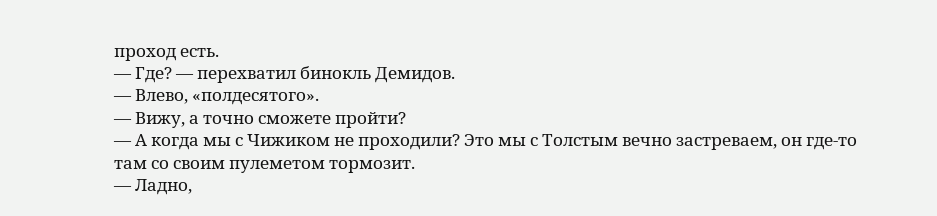проход есть.
— Где? — перехватил бинокль Демидов.
— Влево, «полдесятого».
— Вижу, а точно сможете пройти?
— А когда мы с Чижиком не проходили? Это мы с Толстым вечно застреваем, он где-то там со своим пулеметом тормозит.
— Ладно,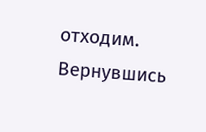отходим.
Вернувшись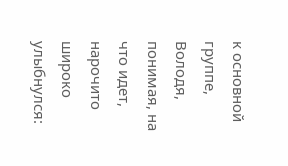к основной группе, Володя, понимая, на что идет, нарочито широко улыбнулся: